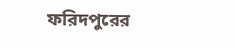ফরিদপুরের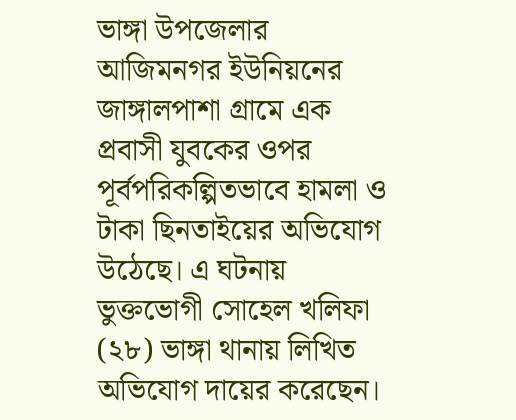ভাঙ্গা উপজেলার আজিমনগর ইউনিয়নের জাঙ্গালপাশা গ্রামে এক প্রবাসী যুবকের ওপর পূর্বপরিকল্পিতভাবে হামলা ও টাকা ছিনতাইয়ের অভিযোগ উঠেছে। এ ঘটনায় ভুক্তভোগী সোহেল খলিফা (২৮) ভাঙ্গা থানায় লিখিত অভিযোগ দায়ের করেছেন।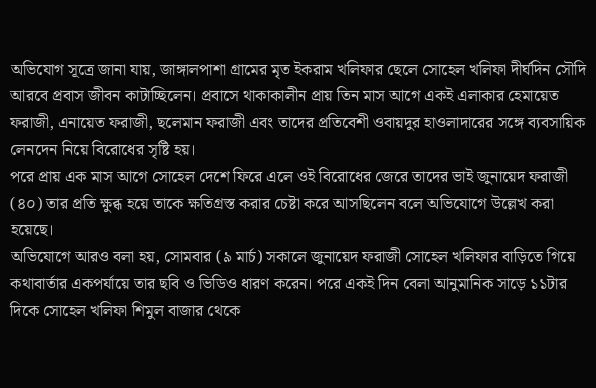অভিযোগ সূত্রে জানা যায়, জাঙ্গালপাশা গ্রামের মৃত ইকরাম খলিফার ছেলে সোহেল খলিফা দীর্ঘদিন সৌদি আরবে প্রবাস জীবন কাটাচ্ছিলেন। প্রবাসে থাকাকালীন প্রায় তিন মাস আগে একই এলাকার হেমায়েত ফরাজী, এনায়েত ফরাজী, ছলেমান ফরাজী এবং তাদের প্রতিবেশী ওবায়দুর হাওলাদারের সঙ্গে ব্যবসায়িক লেনদেন নিয়ে বিরোধের সৃষ্টি হয়।
পরে প্রায় এক মাস আগে সোহেল দেশে ফিরে এলে ওই বিরোধের জেরে তাদের ভাই জুনায়েদ ফরাজী (৪০) তার প্রতি ক্ষুব্ধ হয়ে তাকে ক্ষতিগ্রস্ত করার চেষ্টা করে আসছিলেন বলে অভিযোগে উল্লেখ করা হয়েছে।
অভিযোগে আরও বলা হয়, সোমবার (৯ মার্চ) সকালে জুনায়েদ ফরাজী সোহেল খলিফার বাড়িতে গিয়ে কথাবার্তার একপর্যায়ে তার ছবি ও ভিডিও ধারণ করেন। পরে একই দিন বেলা আনুমানিক সাড়ে ১১টার দিকে সোহেল খলিফা শিমুল বাজার থেকে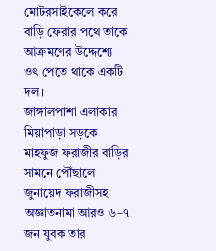মোটরসাইকেলে করে বাড়ি ফেরার পথে তাকে আক্রমণের উদ্দেশ্যে ওৎ পেতে থাকে একটি দল।
জাঙ্গালপাশা এলাকার মিয়াপাড়া সড়কে মাহফুজ ফরাজীর বাড়ির সামনে পৌঁছালে জুনায়েদ ফরাজীসহ অজ্ঞাতনামা আরও ৬–৭ জন যুবক তার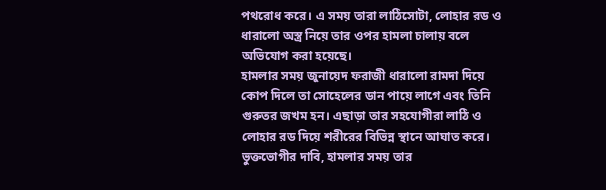পথরোধ করে। এ সময় তারা লাঠিসোটা, লোহার রড ও ধারালো অস্ত্র নিয়ে তার ওপর হামলা চালায় বলে অভিযোগ করা হয়েছে।
হামলার সময় জুনায়েদ ফরাজী ধারালো রামদা দিয়ে কোপ দিলে তা সোহেলের ডান পায়ে লাগে এবং তিনি গুরুতর জখম হন। এছাড়া তার সহযোগীরা লাঠি ও লোহার রড দিয়ে শরীরের বিভিন্ন স্থানে আঘাত করে।
ভুক্তভোগীর দাবি, হামলার সময় তার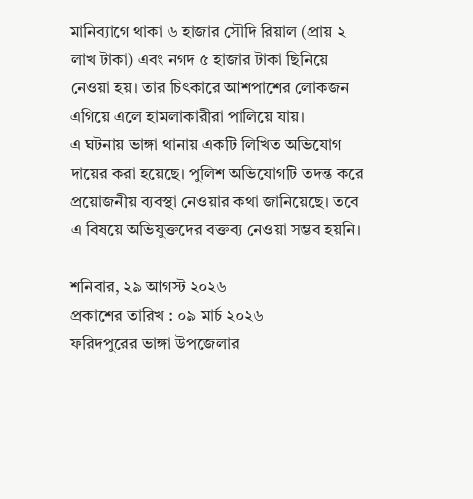মানিব্যাগে থাকা ৬ হাজার সৌদি রিয়াল (প্রায় ২ লাখ টাকা) এবং নগদ ৫ হাজার টাকা ছিনিয়ে নেওয়া হয়। তার চিৎকারে আশপাশের লোকজন এগিয়ে এলে হামলাকারীরা পালিয়ে যায়।
এ ঘটনায় ভাঙ্গা থানায় একটি লিখিত অভিযোগ দায়ের করা হয়েছে। পুলিশ অভিযোগটি তদন্ত করে প্রয়োজনীয় ব্যবস্থা নেওয়ার কথা জানিয়েছে। তবে এ বিষয়ে অভিযুক্তদের বক্তব্য নেওয়া সম্ভব হয়নি।

শনিবার, ২৯ আগস্ট ২০২৬
প্রকাশের তারিখ : ০৯ মার্চ ২০২৬
ফরিদপুরের ভাঙ্গা উপজেলার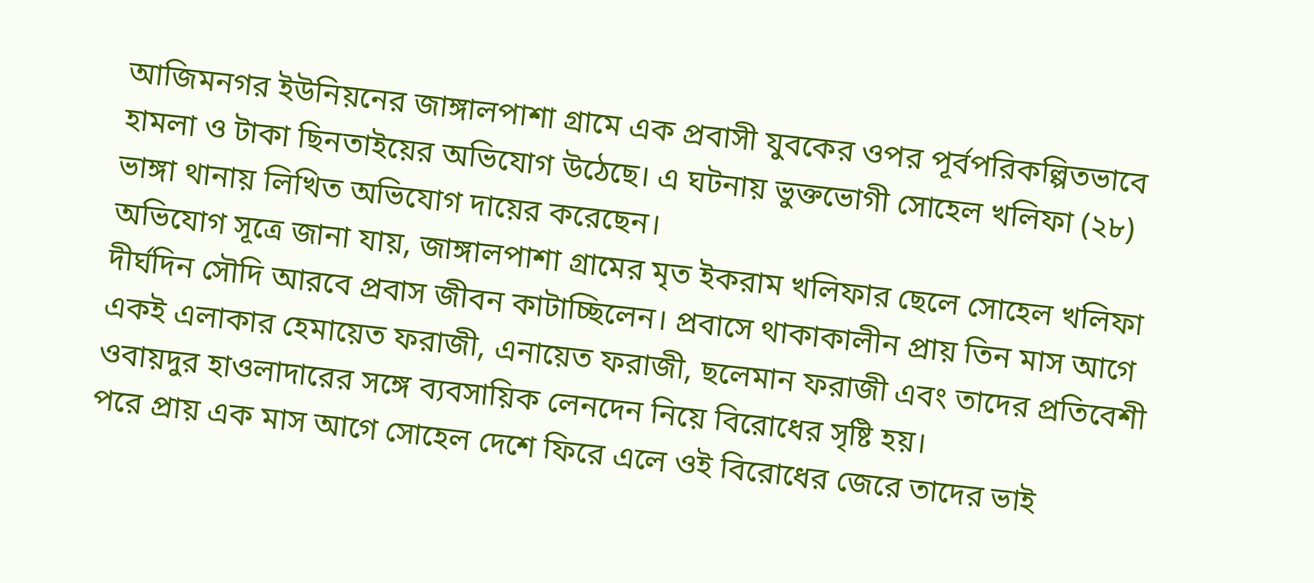আজিমনগর ইউনিয়নের জাঙ্গালপাশা গ্রামে এক প্রবাসী যুবকের ওপর পূর্বপরিকল্পিতভাবে হামলা ও টাকা ছিনতাইয়ের অভিযোগ উঠেছে। এ ঘটনায় ভুক্তভোগী সোহেল খলিফা (২৮) ভাঙ্গা থানায় লিখিত অভিযোগ দায়ের করেছেন।
অভিযোগ সূত্রে জানা যায়, জাঙ্গালপাশা গ্রামের মৃত ইকরাম খলিফার ছেলে সোহেল খলিফা দীর্ঘদিন সৌদি আরবে প্রবাস জীবন কাটাচ্ছিলেন। প্রবাসে থাকাকালীন প্রায় তিন মাস আগে একই এলাকার হেমায়েত ফরাজী, এনায়েত ফরাজী, ছলেমান ফরাজী এবং তাদের প্রতিবেশী ওবায়দুর হাওলাদারের সঙ্গে ব্যবসায়িক লেনদেন নিয়ে বিরোধের সৃষ্টি হয়।
পরে প্রায় এক মাস আগে সোহেল দেশে ফিরে এলে ওই বিরোধের জেরে তাদের ভাই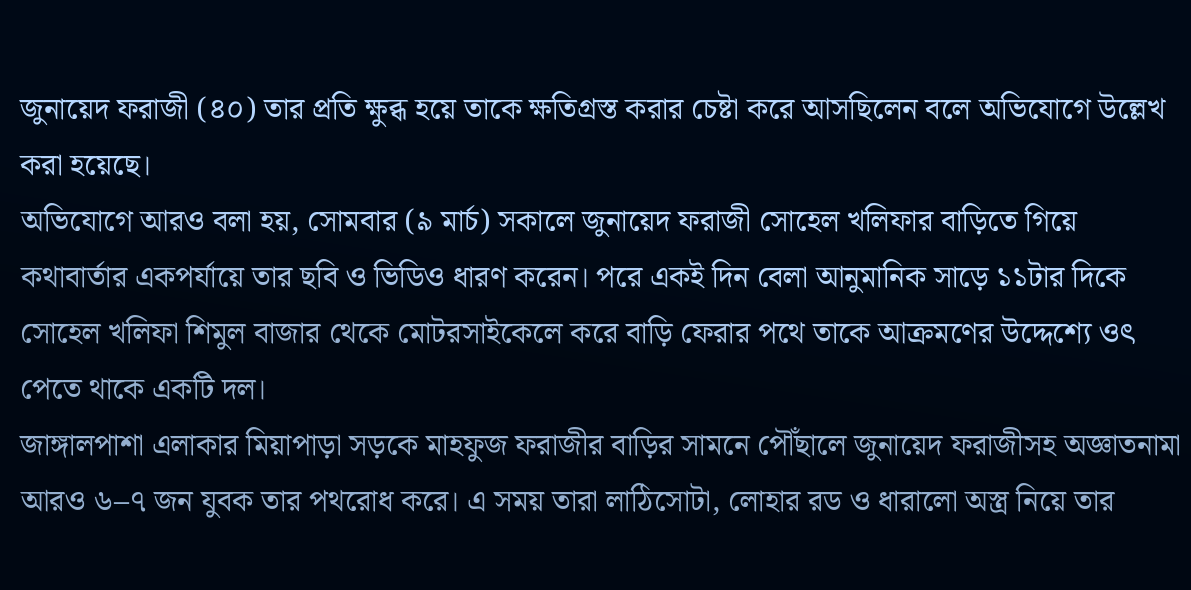জুনায়েদ ফরাজী (৪০) তার প্রতি ক্ষুব্ধ হয়ে তাকে ক্ষতিগ্রস্ত করার চেষ্টা করে আসছিলেন বলে অভিযোগে উল্লেখ করা হয়েছে।
অভিযোগে আরও বলা হয়, সোমবার (৯ মার্চ) সকালে জুনায়েদ ফরাজী সোহেল খলিফার বাড়িতে গিয়ে কথাবার্তার একপর্যায়ে তার ছবি ও ভিডিও ধারণ করেন। পরে একই দিন বেলা আনুমানিক সাড়ে ১১টার দিকে সোহেল খলিফা শিমুল বাজার থেকে মোটরসাইকেলে করে বাড়ি ফেরার পথে তাকে আক্রমণের উদ্দেশ্যে ওৎ পেতে থাকে একটি দল।
জাঙ্গালপাশা এলাকার মিয়াপাড়া সড়কে মাহফুজ ফরাজীর বাড়ির সামনে পৌঁছালে জুনায়েদ ফরাজীসহ অজ্ঞাতনামা আরও ৬–৭ জন যুবক তার পথরোধ করে। এ সময় তারা লাঠিসোটা, লোহার রড ও ধারালো অস্ত্র নিয়ে তার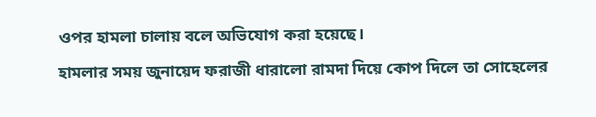ওপর হামলা চালায় বলে অভিযোগ করা হয়েছে।
হামলার সময় জুনায়েদ ফরাজী ধারালো রামদা দিয়ে কোপ দিলে তা সোহেলের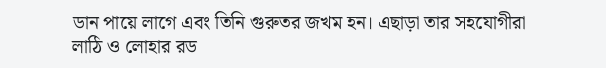ডান পায়ে লাগে এবং তিনি গুরুতর জখম হন। এছাড়া তার সহযোগীরা লাঠি ও লোহার রড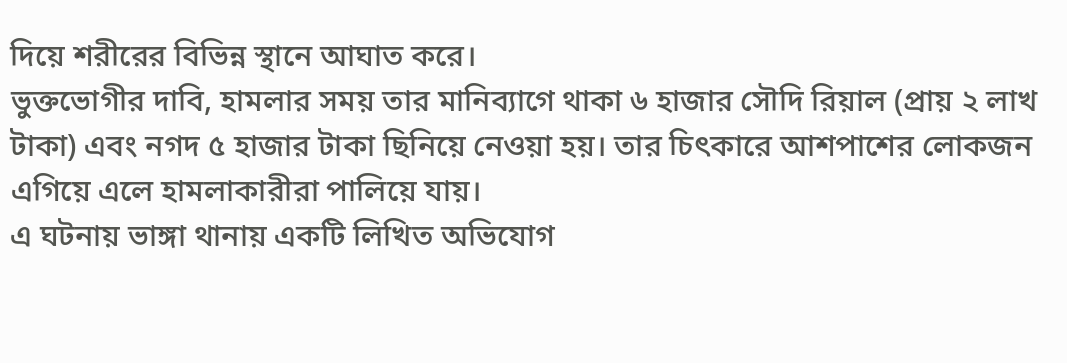দিয়ে শরীরের বিভিন্ন স্থানে আঘাত করে।
ভুক্তভোগীর দাবি, হামলার সময় তার মানিব্যাগে থাকা ৬ হাজার সৌদি রিয়াল (প্রায় ২ লাখ টাকা) এবং নগদ ৫ হাজার টাকা ছিনিয়ে নেওয়া হয়। তার চিৎকারে আশপাশের লোকজন এগিয়ে এলে হামলাকারীরা পালিয়ে যায়।
এ ঘটনায় ভাঙ্গা থানায় একটি লিখিত অভিযোগ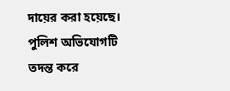দায়ের করা হয়েছে। পুলিশ অভিযোগটি তদন্ত করে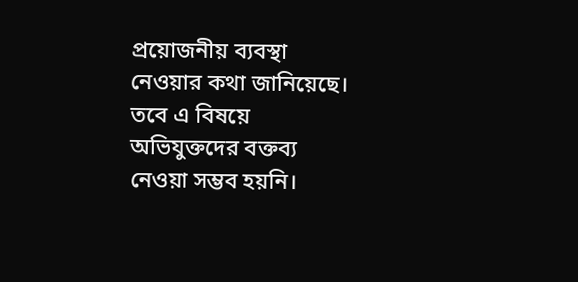প্রয়োজনীয় ব্যবস্থা নেওয়ার কথা জানিয়েছে। তবে এ বিষয়ে অভিযুক্তদের বক্তব্য নেওয়া সম্ভব হয়নি।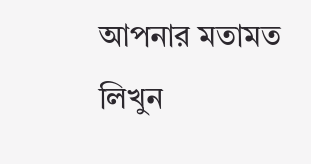আপনার মতামত লিখুন